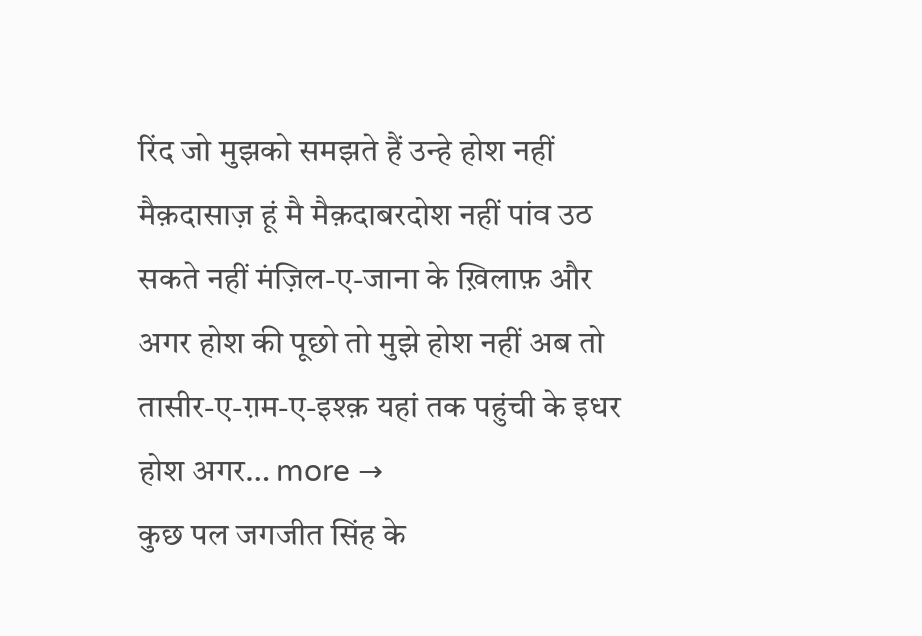रिंद जो मुझको समझते हैं उन्हे होश नहीं मैक़दासाज़ हूं मै मैक़दाबरदोश नहीं पांव उठ सकते नहीं मंज़िल-ए-जाना के ख़िलाफ़ और अगर होश की पूछो तो मुझे होश नहीं अब तो तासीर-ए-ग़म-ए-इश्क़ यहां तक पहुंची के इधर होश अगर… more →
कुछ पल जगजीत सिंह के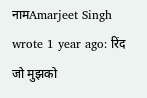नामAmarjeet Singh wrote 1 year ago: रिंद जो मुझको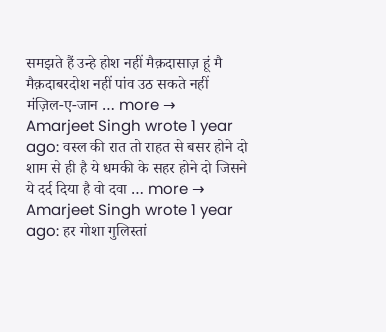समझते हैं उन्हे होश नहीं मैक़दासाज़ हूं मै मैक़दाबरदोश नहीं पांव उठ सकते नहीं मंज़िल-ए-जान … more →
Amarjeet Singh wrote 1 year ago: वस्ल की रात तो राहत से बसर होने दो शाम से ही है ये धमकी के सहर होने दो जिसने ये दर्द दिया है वो दवा … more →
Amarjeet Singh wrote 1 year ago: हर गोशा गुलिस्तां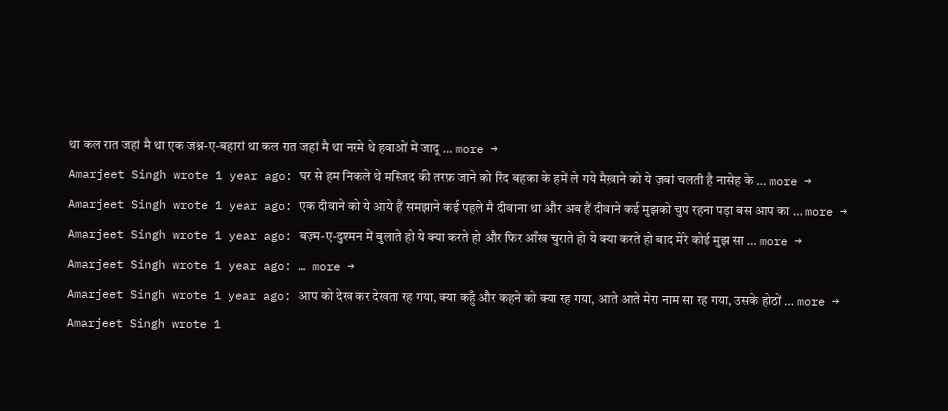था कल रात जहां मै था एक जश्न-ए-बहारां था कल रात जहां मै था नग़्मे थे हवाओं में जादू … more →
Amarjeet Singh wrote 1 year ago: घर से हम निकले थे मस्जिद की तरफ़ जाने को रिंद बहका के हमें ले गये मैख़ाने को ये ज़बां चलती है नासेह के … more →
Amarjeet Singh wrote 1 year ago: एक दीवाने को ये आये हैं समझाने कई पहले मै दीवाना था और अब हैं दीवाने कई मुझको चुप रहना पड़ा बस आप का … more →
Amarjeet Singh wrote 1 year ago: बज़्म-ए-दुश्मन में बुलाते हो ये क्या करते हो और फिर आँख चुराते हो ये क्या करते हो बाद मेरे कोई मुझ सा … more →
Amarjeet Singh wrote 1 year ago: … more →
Amarjeet Singh wrote 1 year ago: आप को देख कर देखता रह गया, क्या कहुँ और कहने को क्या रह गया, आते आते मेरा नाम सा रह गया, उसके होठों … more →
Amarjeet Singh wrote 1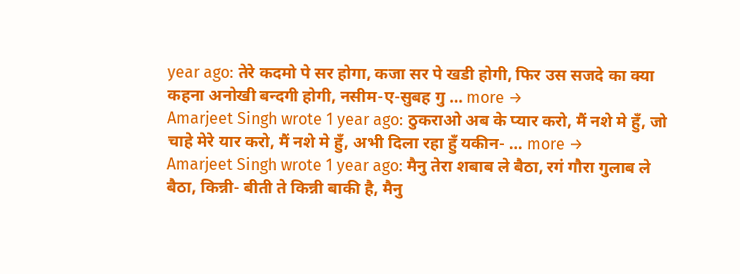year ago: तेरे कदमो पे सर होगा, कजा सर पे खडी होगी, फिर उस सजदे का क्या कहना अनोखी बन्दगी होगी, नसीम-ए-सुबह गु … more →
Amarjeet Singh wrote 1 year ago: ठुकराओ अब के प्यार करो, मैं नशे मे हुँ, जो चाहे मेरे यार करो, मैं नशे मे हुँ, अभी दिला रहा हुँ यकीन- … more →
Amarjeet Singh wrote 1 year ago: मैनु तेरा शबाब ले बैठा, रगं गौरा गुलाब ले बैठा, किन्नी- बीती ते किन्नी बाकी है, मैनु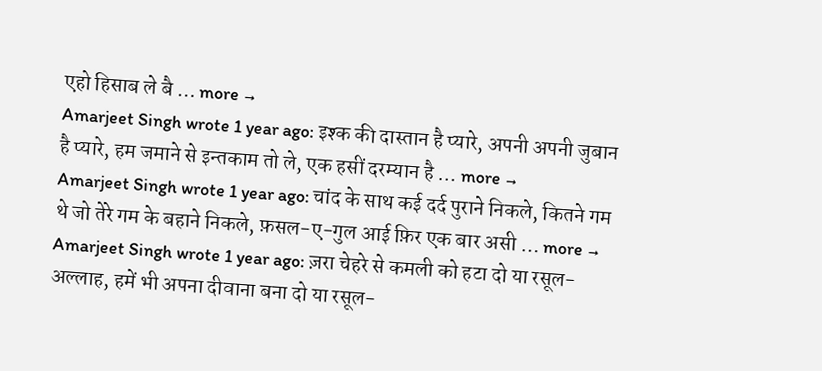एहो हिसाब ले बै … more →
Amarjeet Singh wrote 1 year ago: इश्क की दास्तान है प्यारे, अपनी अपनी जुबान है प्यारे, हम जमाने से इन्तकाम तो ले, एक हसीं दरम्यान है … more →
Amarjeet Singh wrote 1 year ago: चांद के साथ कई दर्द पुराने निकले, कितने गम थे जो तेरे गम के बहाने निकले, फ़सल-ए-गुल आई फ़िर एक बार असी … more →
Amarjeet Singh wrote 1 year ago: ज़रा चेहरे से कमली को हटा दो या रसूल-अल्लाह, हमें भी अपना दीवाना बना दो या रसूल-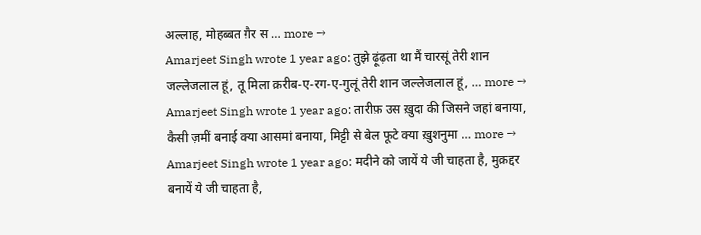अल्लाह, मोहब्बत ग़ैर स … more →
Amarjeet Singh wrote 1 year ago: तुझे ढ़ूंढ़ता था मैं चारसूं तेरी शान जल्लेजलाल हूं, तू मिला क़रीब-ए-रग-ए-गुलूं तेरी शान जल्लेजलाल हूं, … more →
Amarjeet Singh wrote 1 year ago: तारीफ़ उस ख़ुदा की जिसने जहां बनाया, कैसी ज़मीं बनाई क्या आसमां बनाया, मिट्टी से बेल फूटे क्या ख़ुशनुमा … more →
Amarjeet Singh wrote 1 year ago: मदीने को जायें ये जी चाहता है, मुक़द्दर बनायें ये जी चाहता है,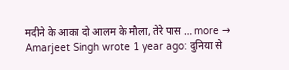मदीने के आका दो आलम के मौला, तेरे पास … more →
Amarjeet Singh wrote 1 year ago: दुनिया से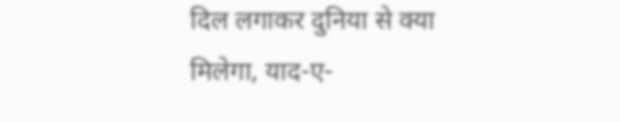दिल लगाकर दुनिया से क्या मिलेगा, याद-ए-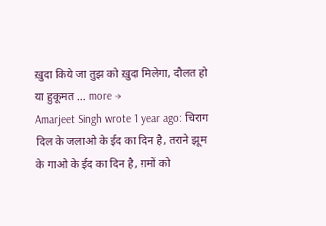ख़ुदा किये जा तुझ को ख़ुदा मिलेगा, दौलत हो या हुकूमत … more →
Amarjeet Singh wrote 1 year ago: चिराग दिल के जलाओ के ईद का दिन है, तराने झूम के गाओ के ईद का दिन है, ग़मों को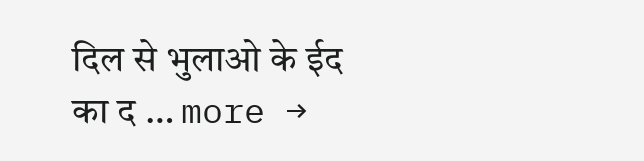दिल से भुलाओ के ईद का द … more →